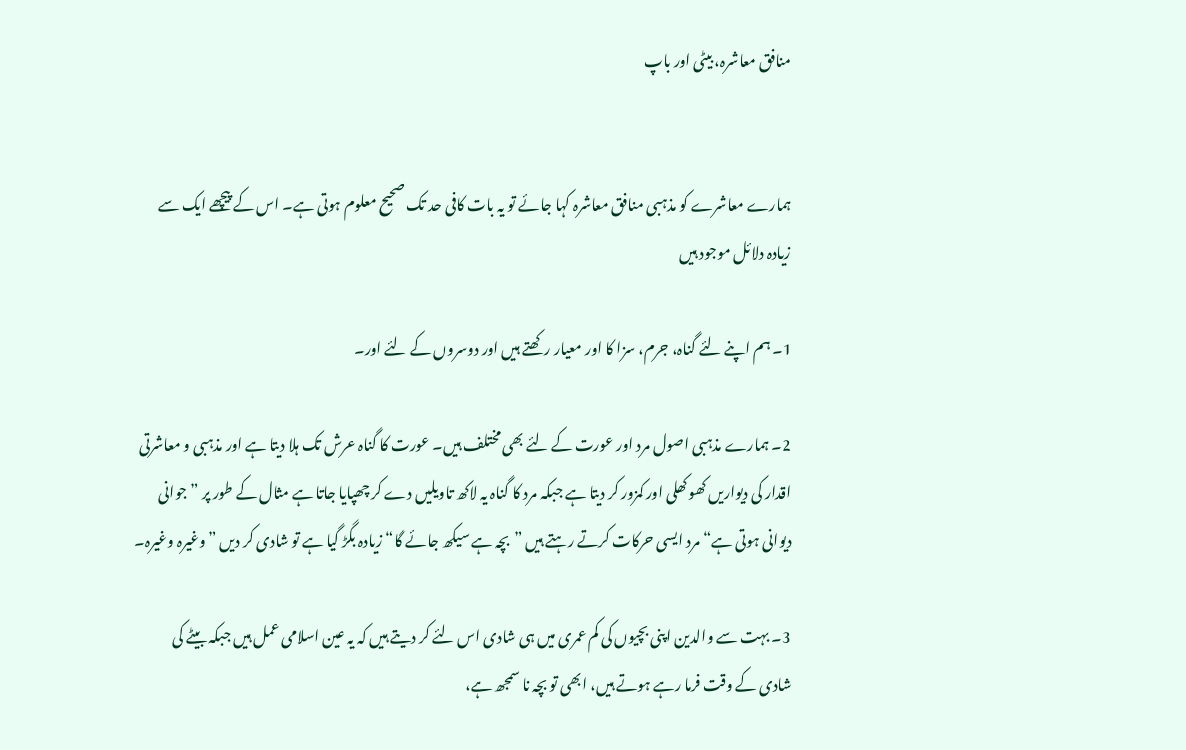منافق معاشرہ، بیٹی اور باپ


ہمارے معاشرے کو مذہبی منافق معاشرہ کہا جائے تو یہ بات کافی حد تک صحیح معلوم ہوتی ہے۔ اس کے پیچھے ایک سے زیادہ دلائل موجود ہیں

1۔ ہم اپنے لئے گناہ، جرم، سزا کا اور معیار رکھتے ہیں اور دوسروں کے لئے اور۔

2۔ ہمارے مذہبی اصول مرد اور عورت کے لئے بھی مختلف ہیں۔ عورت کا گناہ عرش تک ہلا دیتا ہے اور مذہبی و معاشرتی اقدار کی دیواریں کھوکھلی اور کمزور کر دیتا ہے جبکہ مرد کا گناہ یہ لاکھ تاویلیں دے کر چھپایا جاتا ہے مثال کے طور پر ”جوانی دیوانی ہوتی ہے“ مرد ایسی حرکات کرتے رہتے ہیں ”بچہ ہے سیکھ جائے گا“ زیادہ بگڑ گیا ہے تو شادی کر دیں ”وغیرہ وغیرہ۔

3۔ بہت سے والدین اپنی بچیوں کی کم عمری میں ہی شادی اس لئے کر دیتے ہیں کہ یہ عین اسلامی عمل ہیں جبکہ بیٹے کی شادی کے وقت فرما رہے ہوتے ہیں، ابھی تو بچہ نا سمجھ ہے،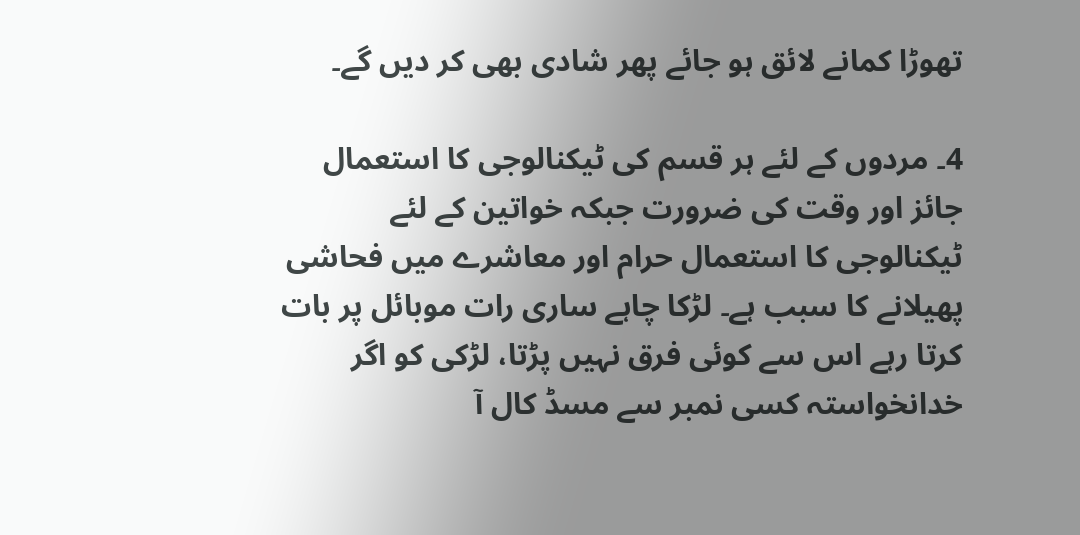تھوڑا کمانے لائق ہو جائے پھر شادی بھی کر دیں گے۔

4۔ مردوں کے لئے ہر قسم کی ٹیکنالوجی کا استعمال جائز اور وقت کی ضرورت جبکہ خواتین کے لئے ٹیکنالوجی کا استعمال حرام اور معاشرے میں فحاشی پھیلانے کا سبب ہے۔ لڑکا چاہے ساری رات موبائل پر بات کرتا رہے اس سے کوئی فرق نہیں پڑتا، لڑکی کو اگر خدانخواستہ کسی نمبر سے مسڈ کال آ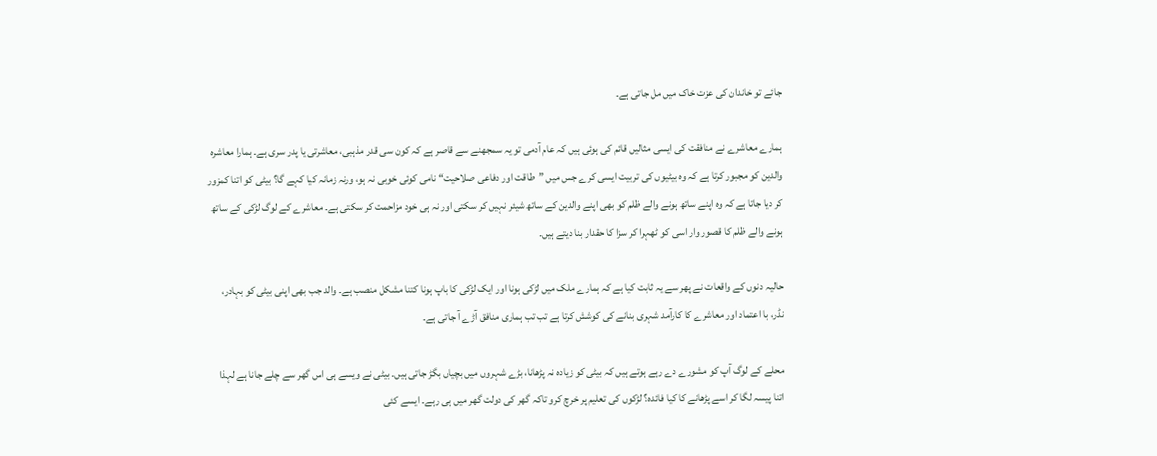جائے تو خاندان کی عزت خاک میں مل جاتی ہے۔

ہمارے معاشرے نے منافقت کی ایسی مثالیں قائم کی ہوئی ہیں کہ عام آدمی تو یہ سمجھنے سے قاصر ہے کہ کون سی قدر مذہبی، معاشرتی یا پدر سری ہے۔ ہمارا معاشرہ والدین کو مجبور کرتا ہے کہ وہ بیٹیوں کی تربیت ایسی کرے جس میں ”طاقت اور دفاعی صلاحیت“ نامی کوئی خوبی نہ ہو، ورنہ زمانہ کیا کہے گا؟ بیٹی کو اتنا کمزور کر دیا جاتا ہے کہ وہ اپنے ساتھ ہونے والے ظلم کو بھی اپنے والدین کے ساتھ شیئر نہیں کر سکتی اور نہ ہی خود مزاحمت کر سکتی ہے۔ معاشرے کے لوگ لڑکی کے ساتھ ہونے والے ظلم کا قصور وار اسی کو ٹھہرا کر سزا کا حقدار بنا دیتے ہیں۔

حالیہ دنوں کے واقعات نے پھر سے یہ ثابت کیا ہے کہ ہمارے ملک میں لڑکی ہونا اور ایک لڑکی کا باپ ہونا کتنا مشکل منصب ہے۔ والد جب بھی اپنی بیٹی کو بہادر، نڈر، با اعتماد اور معاشرے کا کارآمد شہری بنانے کی کوشش کرتا ہے تب تب ہماری منافق آڑے آ جاتی ہے۔

محلے کے لوگ آپ کو مشورے دے رہے ہوتے ہیں کہ بیٹی کو زیادہ نہ پڑھانا، بڑے شہروں میں بچیاں بگڑ جاتی ہیں۔ بیٹی نے ویسے ہی اس گھر سے چلے جانا ہے لہذا اتنا پیسہ لگا کر اسے پڑھانے کا کیا فائدہ؟ لڑکوں کی تعلیم پر خرچ کرو تاکہ گھر کی دولت گھر میں ہی رہے۔ ایسے کئی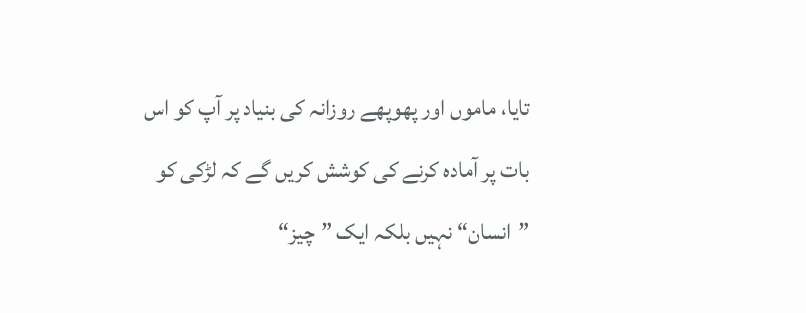تایا، ماموں اور پھوپھے روزانہ کی بنیاد پر آپ کو اس بات پر آمادہ کرنے کی کوشش کریں گے کہ لڑکی کو ”انسان“ نہیں بلکہ ایک ”چیز“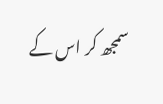سمجھ کر اس کے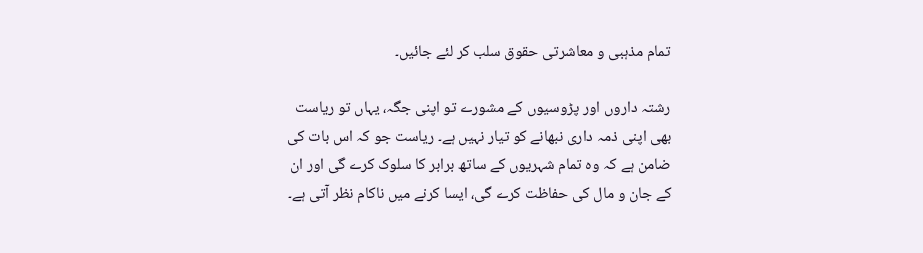تمام مذہبی و معاشرتی حقوق سلب کر لئے جائیں۔

رشتہ داروں اور پڑوسیوں کے مشورے تو اپنی جگہ، یہاں تو ریاست بھی اپنی ذمہ داری نبھانے کو تیار نہیں ہے۔ ریاست جو کہ اس بات کی ضامن ہے کہ وہ تمام شہریوں کے ساتھ برابر کا سلوک کرے گی اور ان کے جان و مال کی حفاظت کرے گی، ایسا کرنے میں ناکام نظر آتی ہے۔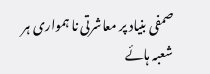صمفی بنیاد پر معاشرتی نا ہمواری ہر شعبہ ہائے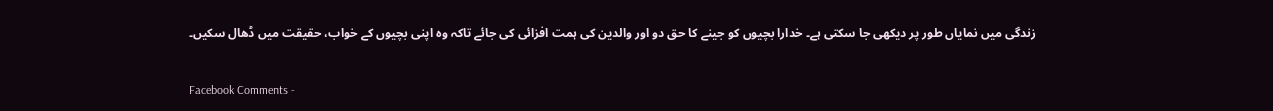زندگی میں نمایاں طور پر دیکھی جا سکتی ہے۔ خدارا بچیوں کو جینے کا حق دو اور والدین کی ہمت افزائی کی جائے تاکہ وہ اپنی بچیوں کے خواب، حقیقت میں ڈھال سکیں۔


Facebook Comments -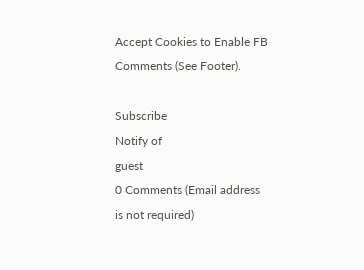Accept Cookies to Enable FB Comments (See Footer).

Subscribe
Notify of
guest
0 Comments (Email address is not required)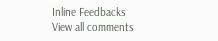Inline Feedbacks
View all comments